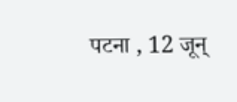पटना , 12 जून्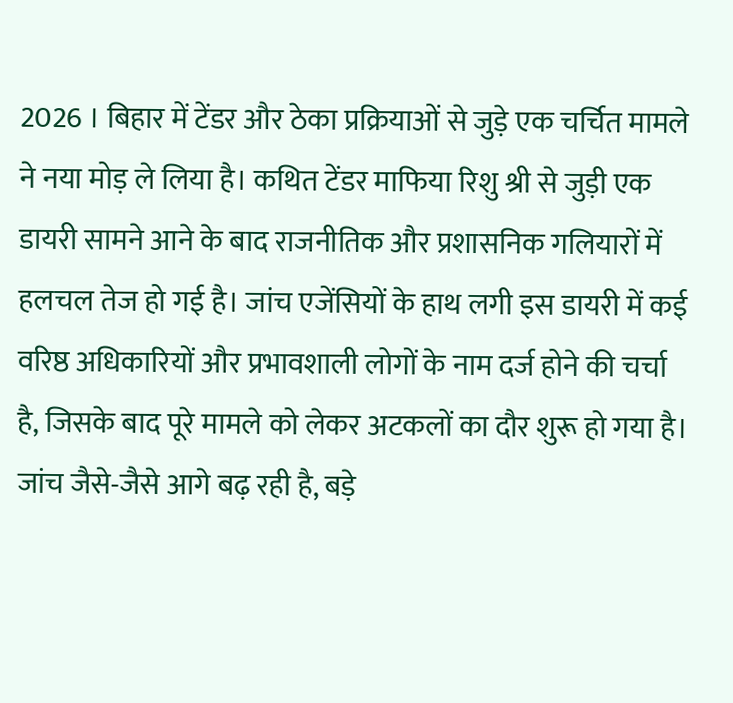2026 । बिहार में टेंडर और ठेका प्रक्रियाओं से जुड़े एक चर्चित मामले ने नया मोड़ ले लिया है। कथित टेंडर माफिया रिशु श्री से जुड़ी एक डायरी सामने आने के बाद राजनीतिक और प्रशासनिक गलियारों में हलचल तेज हो गई है। जांच एजेंसियों के हाथ लगी इस डायरी में कई वरिष्ठ अधिकारियों और प्रभावशाली लोगों के नाम दर्ज होने की चर्चा है, जिसके बाद पूरे मामले को लेकर अटकलों का दौर शुरू हो गया है।
जांच जैसे-जैसे आगे बढ़ रही है, बड़े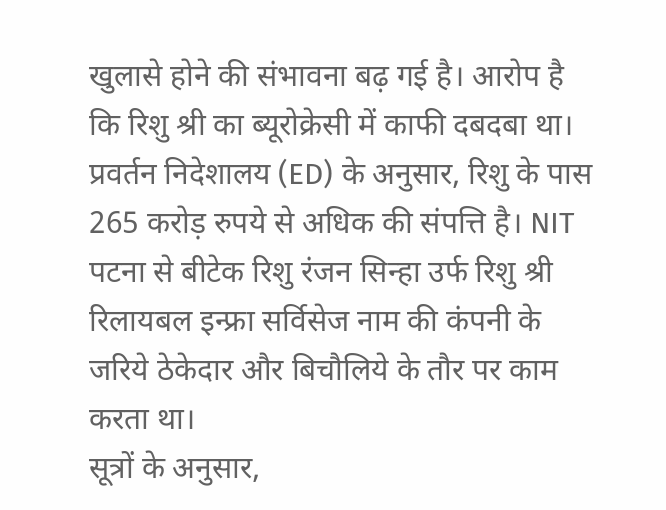खुलासे होने की संभावना बढ़ गई है। आरोप है कि रिशु श्री का ब्यूरोक्रेसी में काफी दबदबा था। प्रवर्तन निदेशालय (ED) के अनुसार, रिशु के पास 265 करोड़ रुपये से अधिक की संपत्ति है। NIT पटना से बीटेक रिशु रंजन सिन्हा उर्फ रिशु श्री रिलायबल इन्फ्रा सर्विसेज नाम की कंपनी के जरिये ठेकेदार और बिचौलिये के तौर पर काम करता था।
सूत्रों के अनुसार,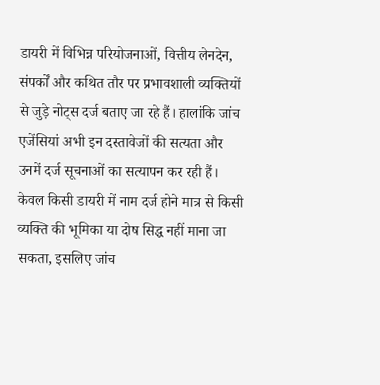डायरी में विभिन्न परियोजनाओं, वित्तीय लेनदेन, संपर्कों और कथित तौर पर प्रभावशाली व्यक्तियों से जुड़े नोट्स दर्ज बताए जा रहे हैं। हालांकि जांच एजेंसियां अभी इन दस्तावेजों की सत्यता और उनमें दर्ज सूचनाओं का सत्यापन कर रही हैं। केवल किसी डायरी में नाम दर्ज होने मात्र से किसी व्यक्ति की भूमिका या दोष सिद्ध नहीं माना जा सकता, इसलिए जांच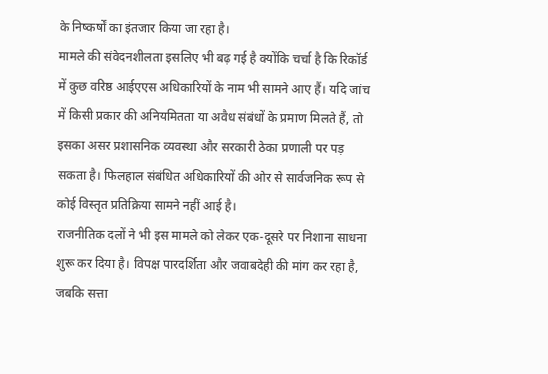के निष्कर्षों का इंतजार किया जा रहा है।
मामले की संवेदनशीलता इसलिए भी बढ़ गई है क्योंकि चर्चा है कि रिकॉर्ड में कुछ वरिष्ठ आईएएस अधिकारियों के नाम भी सामने आए हैं। यदि जांच में किसी प्रकार की अनियमितता या अवैध संबंधों के प्रमाण मिलते हैं, तो इसका असर प्रशासनिक व्यवस्था और सरकारी ठेका प्रणाली पर पड़ सकता है। फिलहाल संबंधित अधिकारियों की ओर से सार्वजनिक रूप से कोई विस्तृत प्रतिक्रिया सामने नहीं आई है।
राजनीतिक दलों ने भी इस मामले को लेकर एक-दूसरे पर निशाना साधना शुरू कर दिया है। विपक्ष पारदर्शिता और जवाबदेही की मांग कर रहा है, जबकि सत्ता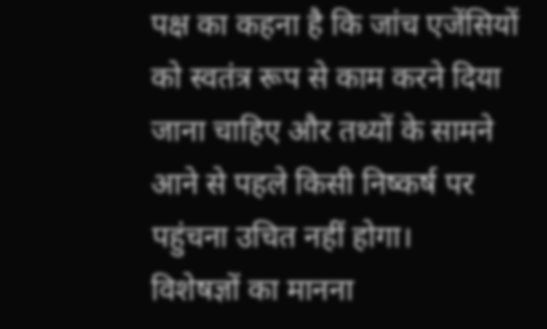पक्ष का कहना है कि जांच एजेंसियों को स्वतंत्र रूप से काम करने दिया जाना चाहिए और तथ्यों के सामने आने से पहले किसी निष्कर्ष पर पहुंचना उचित नहीं होगा।
विशेषज्ञों का मानना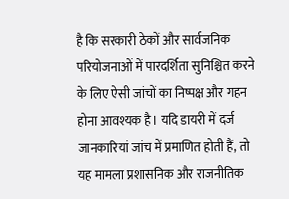है कि सरकारी ठेकों और सार्वजनिक परियोजनाओं में पारदर्शिता सुनिश्चित करने के लिए ऐसी जांचों का निष्पक्ष और गहन होना आवश्यक है। यदि डायरी में दर्ज जानकारियां जांच में प्रमाणित होती हैं, तो यह मामला प्रशासनिक और राजनीतिक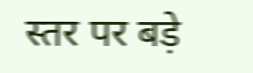स्तर पर बड़े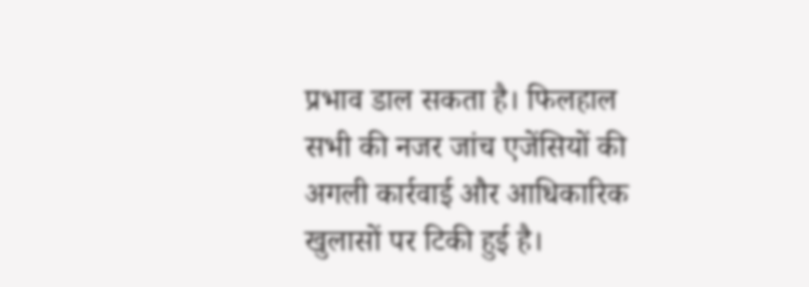प्रभाव डाल सकता है। फिलहाल सभी की नजर जांच एजेंसियों की अगली कार्रवाई और आधिकारिक खुलासों पर टिकी हुई है।